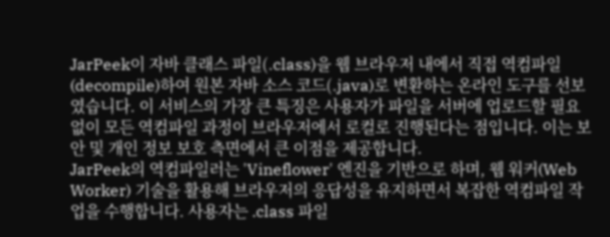JarPeek이 자바 클래스 파일(.class)을 웹 브라우저 내에서 직접 역컴파일(decompile)하여 원본 자바 소스 코드(.java)로 변환하는 온라인 도구를 선보였습니다. 이 서비스의 가장 큰 특징은 사용자가 파일을 서버에 업로드할 필요 없이 모든 역컴파일 과정이 브라우저에서 로컬로 진행된다는 점입니다. 이는 보안 및 개인 정보 보호 측면에서 큰 이점을 제공합니다.
JarPeek의 역컴파일러는 'Vineflower' 엔진을 기반으로 하며, 웹 워커(Web Worker) 기술을 활용해 브라우저의 응답성을 유지하면서 복잡한 역컴파일 작업을 수행합니다. 사용자는 .class 파일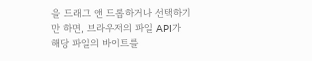을 드래그 앤 드롭하거나 선택하기만 하면, 브라우저의 파일 API가 해당 파일의 바이트를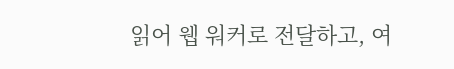읽어 웹 워커로 전달하고, 여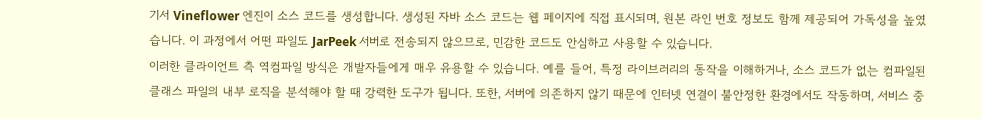기서 Vineflower 엔진이 소스 코드를 생성합니다. 생성된 자바 소스 코드는 웹 페이지에 직접 표시되며, 원본 라인 번호 정보도 함께 제공되어 가독성을 높였습니다. 이 과정에서 어떤 파일도 JarPeek 서버로 전송되지 않으므로, 민감한 코드도 안심하고 사용할 수 있습니다.
이러한 클라이언트 측 역컴파일 방식은 개발자들에게 매우 유용할 수 있습니다. 예를 들어, 특정 라이브러리의 동작을 이해하거나, 소스 코드가 없는 컴파일된 클래스 파일의 내부 로직을 분석해야 할 때 강력한 도구가 됩니다. 또한, 서버에 의존하지 않기 때문에 인터넷 연결이 불안정한 환경에서도 작동하며, 서비스 중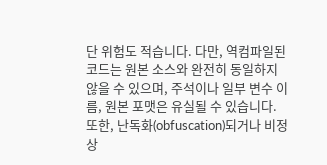단 위험도 적습니다. 다만, 역컴파일된 코드는 원본 소스와 완전히 동일하지 않을 수 있으며, 주석이나 일부 변수 이름, 원본 포맷은 유실될 수 있습니다. 또한, 난독화(obfuscation)되거나 비정상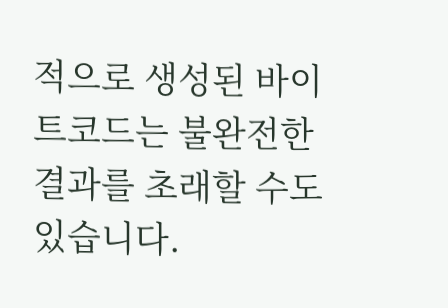적으로 생성된 바이트코드는 불완전한 결과를 초래할 수도 있습니다.